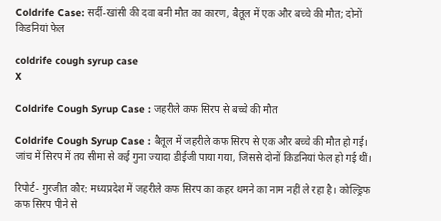Coldrife Case: सर्दी-खांसी की दवा बनी मौत का कारण, बैतूल में एक और बच्चे की मौत; दोनों किडनियां फेल

coldrife cough syrup case
X

Coldrife Cough Syrup Case : जहरीले कफ सिरप से बच्चे की मौत

Coldrife Cough Syrup Case : बैतूल में जहरीले कफ सिरप से एक और बच्चे की मौत हो गई। जांच में सिरप में तय सीमा से कई गुना ज्यादा डीईजी पाया गया, जिससे दोनों किडनियां फेल हो गई थीं।

रिपोर्ट- गुरजीत कौर: मध्यप्रदेश में जहरीले कफ सिरप का कहर थमने का नाम नहीं ले रहा है। कोल्ड्रिफ कफ सिरप पीने से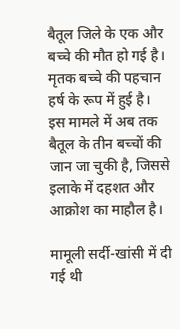बैतूल जिले के एक और बच्चे की मौत हो गई है। मृतक बच्चे की पहचान हर्ष के रूप में हुई है। इस मामले में अब तक बैतूल के तीन बच्चों की जान जा चुकी है, जिससे इलाके में दहशत और आक्रोश का माहौल है।

मामूली सर्दी-खांसी में दी गई थी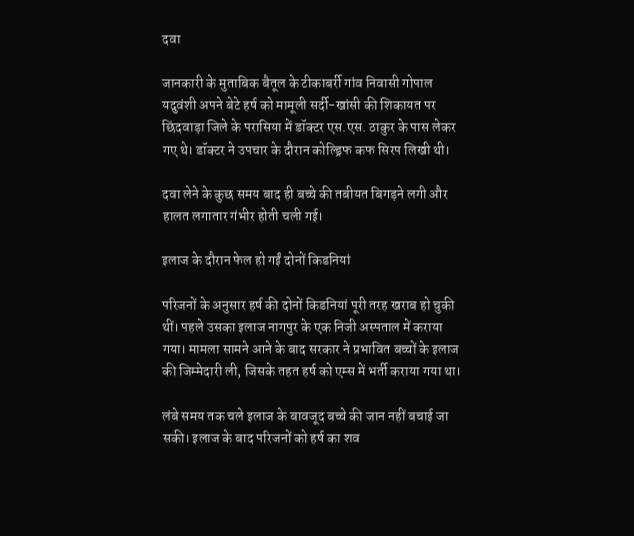दवा

जानकारी के मुताबिक बैतूल के टीकाबर्री गांव निवासी गोपाल यदुवंशी अपने बेटे हर्ष को मामूली सर्दी-खांसी की शिकायत पर छिंदवाड़ा जिले के परासिया में डॉक्टर एस.एस. ठाकुर के पास लेकर गए थे। डॉक्टर ने उपचार के दौरान कोल्ड्रिफ कफ सिरप लिखी थी।

दवा लेने के कुछ समय बाद ही बच्चे की तबीयत बिगड़ने लगी और हालत लगातार गंभीर होती चली गई।

इलाज के दौरान फेल हो गईं दोनों किडनियां

परिजनों के अनुसार हर्ष की दोनों किडनियां पूरी तरह खराब हो चुकी थीं। पहले उसका इलाज नागपुर के एक निजी अस्पताल में कराया गया। मामला सामने आने के बाद सरकार ने प्रभावित बच्चों के इलाज की जिम्मेदारी ली, जिसके तहत हर्ष को एम्स में भर्ती कराया गया था।

लंबे समय तक चले इलाज के बावजूद बच्चे की जान नहीं बचाई जा सकी। इलाज के बाद परिजनों को हर्ष का शव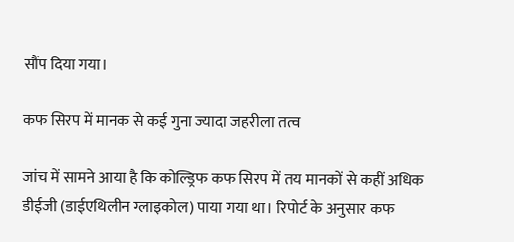सौंप दिया गया।

कफ सिरप में मानक से कई गुना ज्यादा जहरीला तत्व

जांच में सामने आया है कि कोल्ड्रिफ कफ सिरप में तय मानकों से कहीं अधिक डीईजी (डाईएथिलीन ग्लाइकोल) पाया गया था। रिपोर्ट के अनुसार कफ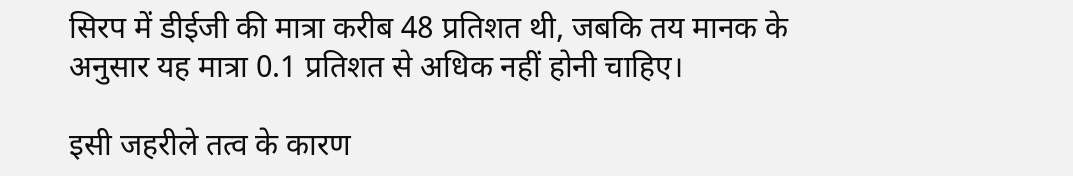सिरप में डीईजी की मात्रा करीब 48 प्रतिशत थी, जबकि तय मानक के अनुसार यह मात्रा 0.1 प्रतिशत से अधिक नहीं होनी चाहिए।

इसी जहरीले तत्व के कारण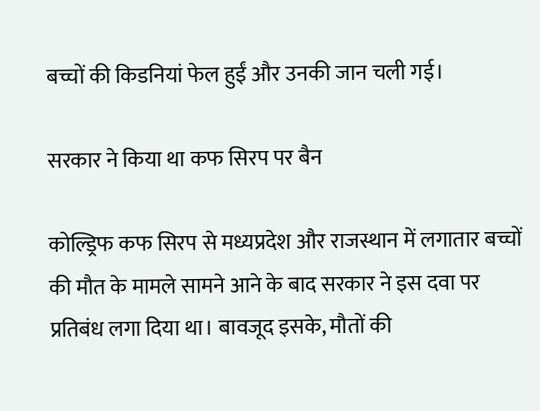बच्चों की किडनियां फेल हुईं और उनकी जान चली गई।

सरकार ने किया था कफ सिरप पर बैन

कोल्ड्रिफ कफ सिरप से मध्यप्रदेश और राजस्थान में लगातार बच्चों की मौत के मामले सामने आने के बाद सरकार ने इस दवा पर प्रतिबंध लगा दिया था। बावजूद इसके, मौतों की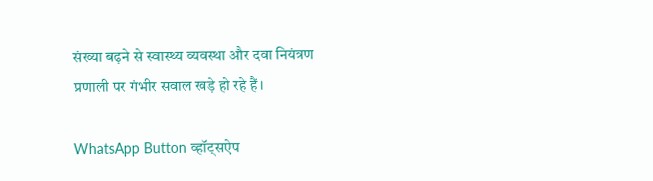संख्या बढ़ने से स्वास्थ्य व्यवस्था और दवा नियंत्रण प्रणाली पर गंभीर सवाल खड़े हो रहे हैं।

WhatsApp Button व्हॉट्सऐप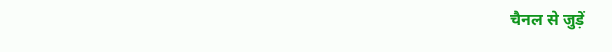चैनल से जुड़ें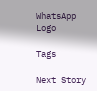WhatsApp Logo

Tags

Next Story